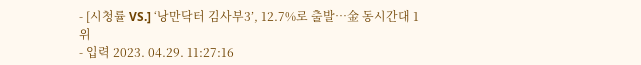- [시청률 VS.] ‘낭만닥터 김사부3’, 12.7%로 출발…金 동시간대 1위
- 입력 2023. 04.29. 11:27:16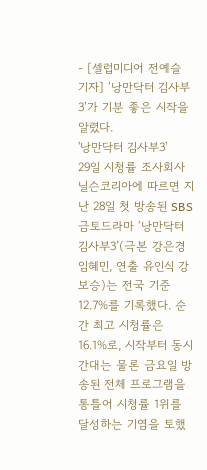- [셀럽미디어 전예슬 기자] ‘낭만닥터 김사부3’가 기분 좋은 시작을 알렸다.
'낭만닥터 김사부3'
29일 시청률 조사회사 닐슨코리아에 따르면 지난 28일 첫 방송된 SBS 금토드라마 ‘낭만닥터 김사부3’(극본 강은경 임혜민, 연출 유인식 강보승)는 전국 기준 12.7%를 기록했다. 순간 최고 시청률은 16.1%로, 시작부터 동시간대는 물론 금요일 방송된 전체 프로그램을 통틀어 시청률 1위를 달성하는 기염을 토했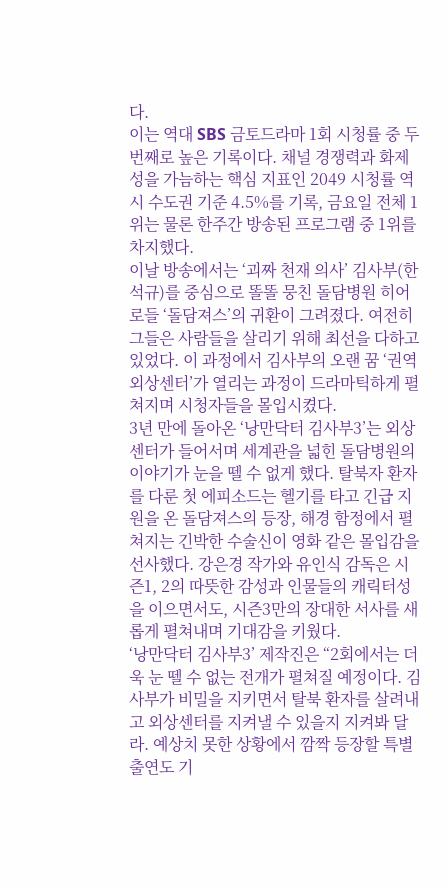다.
이는 역대 SBS 금토드라마 1회 시청률 중 두 번째로 높은 기록이다. 채널 경쟁력과 화제성을 가늠하는 핵심 지표인 2049 시청률 역시 수도권 기준 4.5%를 기록, 금요일 전체 1위는 물론 한주간 방송된 프로그램 중 1위를 차지했다.
이날 방송에서는 ‘괴짜 천재 의사’ 김사부(한석규)를 중심으로 똘똘 뭉친 돌담병원 히어로들 ‘돌담져스’의 귀환이 그려졌다. 여전히 그들은 사람들을 살리기 위해 최선을 다하고 있었다. 이 과정에서 김사부의 오랜 꿈 ‘권역외상센터’가 열리는 과정이 드라마틱하게 펼쳐지며 시청자들을 몰입시켰다.
3년 만에 돌아온 ‘낭만닥터 김사부3’는 외상센터가 들어서며 세계관을 넓힌 돌담병원의 이야기가 눈을 뗄 수 없게 했다. 탈북자 환자를 다룬 첫 에피소드는 헬기를 타고 긴급 지원을 온 돌담져스의 등장, 해경 함정에서 펼쳐지는 긴박한 수술신이 영화 같은 몰입감을 선사했다. 강은경 작가와 유인식 감독은 시즌1, 2의 따뜻한 감성과 인물들의 캐릭터성을 이으면서도, 시즌3만의 장대한 서사를 새롭게 펼쳐내며 기대감을 키웠다.
‘낭만닥터 김사부3’ 제작진은 “2회에서는 더욱 눈 뗄 수 없는 전개가 펼쳐질 예정이다. 김사부가 비밀을 지키면서 탈북 환자를 살려내고 외상센터를 지켜낼 수 있을지 지켜봐 달라. 예상치 못한 상황에서 깜짝 등장할 특별 출연도 기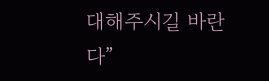대해주시길 바란다”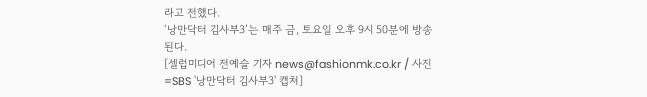라고 전했다.
‘낭만닥터 김사부3’는 매주 금, 토요일 오후 9시 50분에 방송된다.
[셀럽미디어 전예슬 기자 news@fashionmk.co.kr / 사진=SBS '낭만닥터 김사부3' 캡처]